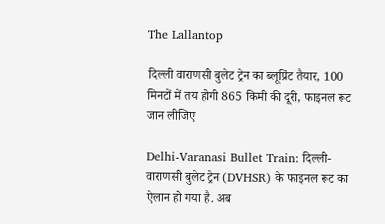The Lallantop

दिल्ली वाराणसी बुलेट ट्रेन का ब्लूप्रिंट तैयार, 100 मिनटों में तय होगी 865 किमी की दूरी, फाइनल रूट जान लीजिए

Delhi-Varanasi Bullet Train: दिल्ली-वाराणसी बुलेट ट्रेन (DVHSR) के फाइनल रूट का ऐलान हो गया है. अब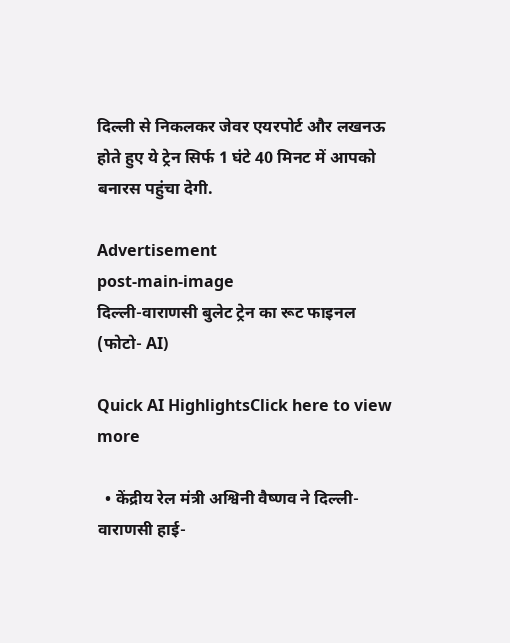दिल्ली से निकलकर जेवर एयरपोर्ट और लखनऊ होते हुए ये ट्रेन सिर्फ 1 घंटे 40 मिनट में आपको बनारस पहुंचा देगी.

Advertisement
post-main-image
दिल्ली-वाराणसी बुलेट ट्रेन का रूट फाइनल (फोटो- AI)

Quick AI HighlightsClick here to view more

  • केंद्रीय रेल मंत्री अश्विनी वैष्णव ने दिल्ली-वाराणसी हाई-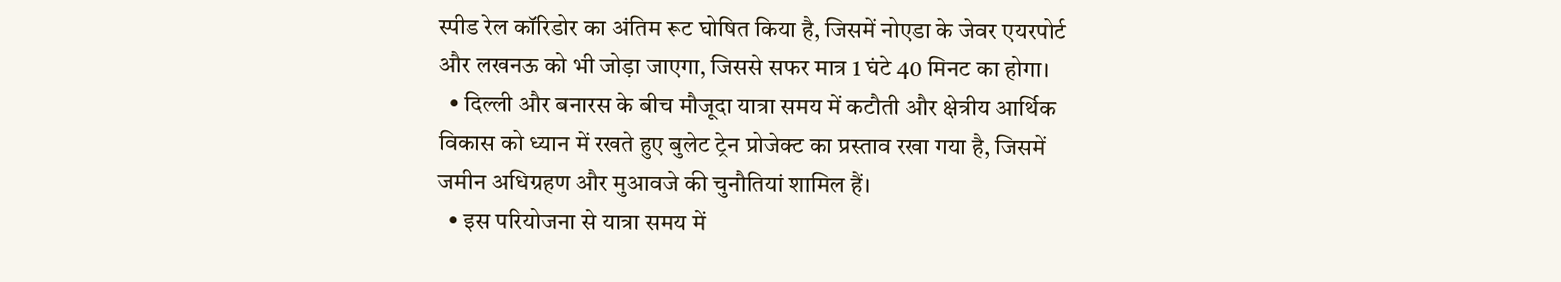स्पीड रेल कॉरिडोर का अंतिम रूट घोषित किया है, जिसमें नोएडा के जेवर एयरपोर्ट और लखनऊ को भी जोड़ा जाएगा, जिससे सफर मात्र 1 घंटे 40 मिनट का होगा।
  • दिल्ली और बनारस के बीच मौजूदा यात्रा समय में कटौती और क्षेत्रीय आर्थिक विकास को ध्यान में रखते हुए बुलेट ट्रेन प्रोजेक्ट का प्रस्ताव रखा गया है, जिसमें जमीन अधिग्रहण और मुआवजे की चुनौतियां शामिल हैं।
  • इस परियोजना से यात्रा समय में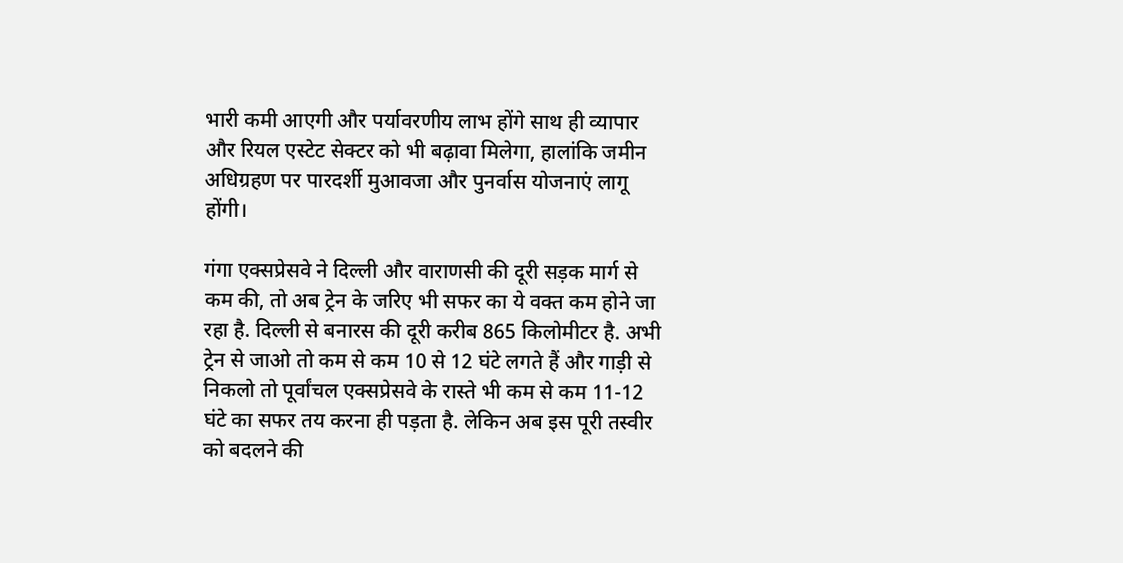भारी कमी आएगी और पर्यावरणीय लाभ होंगे साथ ही व्यापार और रियल एस्टेट सेक्टर को भी बढ़ावा मिलेगा, हालांकि जमीन अधिग्रहण पर पारदर्शी मुआवजा और पुनर्वास योजनाएं लागू होंगी।

गंगा एक्सप्रेसवे ने दिल्ली और वाराणसी की दूरी सड़क मार्ग से कम की, तो अब ट्रेन के जरिए भी सफर का ये वक्त कम होने जा रहा है. दिल्ली से बनारस की दूरी करीब 865 किलोमीटर है. अभी ट्रेन से जाओ तो कम से कम 10 से 12 घंटे लगते हैं और गाड़ी से निकलो तो पूर्वांचल एक्सप्रेसवे के रास्ते भी कम से कम 11-12 घंटे का सफर तय करना ही पड़ता है. लेकिन अब इस पूरी तस्वीर को बदलने की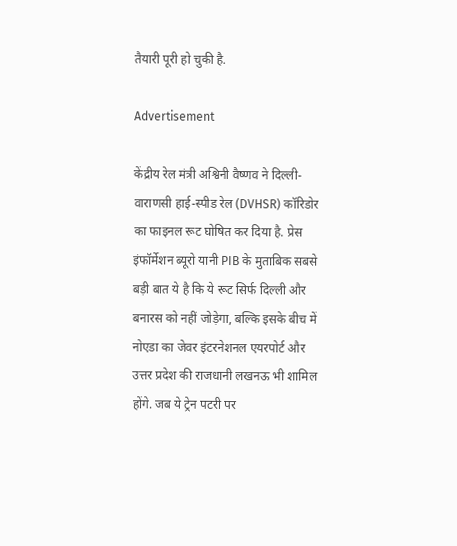तैयारी पूरी हो चुकी है.

Advertisement

केंद्रीय रेल मंत्री अश्विनी वैष्णव ने दिल्ली-वाराणसी हाई-स्पीड रेल (DVHSR) कॉरिडोर का फाइनल रूट घोषित कर दिया है. प्रेस इंफॉर्मेशन ब्यूरो यानी PIB के मुताबिक सबसे बड़ी बात ये है कि ये रूट सिर्फ दिल्ली और बनारस को नहीं जोड़ेगा, बल्कि इसके बीच में नोएडा का जेवर इंटरनेशनल एयरपोर्ट और उत्तर प्रदेश की राजधानी लखनऊ भी शामिल होंगे. जब ये ट्रेन पटरी पर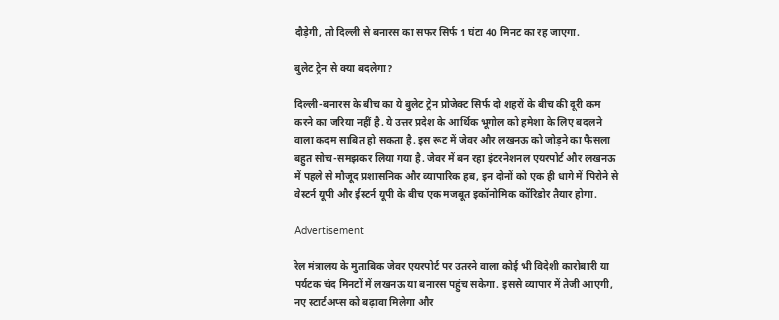दौड़ेगी, तो दिल्ली से बनारस का सफर सिर्फ 1 घंटा 40 मिनट का रह जाएगा.

बुलेट ट्रेन से क्या बदलेगा?

दिल्ली-बनारस के बीच का ये बुलेट ट्रेन प्रोजेक्ट सिर्फ दो शहरों के बीच की दूरी कम करने का जरिया नहीं है. ये उत्तर प्रदेश के आर्थिक भूगोल को हमेशा के लिए बदलने वाला कदम साबित हो सकता है. इस रूट में जेवर और लखनऊ को जोड़ने का फैसला बहुत सोच-समझकर लिया गया है. जेवर में बन रहा इंटरनेशनल एयरपोर्ट और लखनऊ में पहले से मौजूद प्रशासनिक और व्यापारिक हब, इन दोनों को एक ही धागे में पिरोने से वेस्टर्न यूपी और ईस्टर्न यूपी के बीच एक मजबूत इकॉनोमिक कॉरिडोर तैयार होगा.

Advertisement

रेल मंत्रालय के मुताबिक जेवर एयरपोर्ट पर उतरने वाला कोई भी विदेशी कारोबारी या पर्यटक चंद मिनटों में लखनऊ या बनारस पहुंच सकेगा. इससे व्यापार में तेजी आएगी, नए स्टार्टअप्स को बढ़ावा मिलेगा और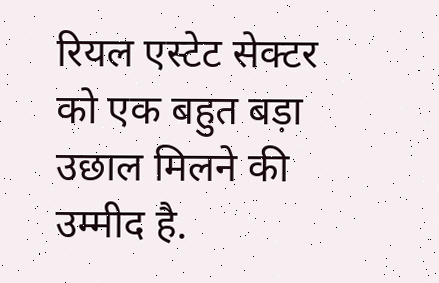रियल एस्टेट सेक्टर को एक बहुत बड़ा उछाल मिलने की उम्मीद है.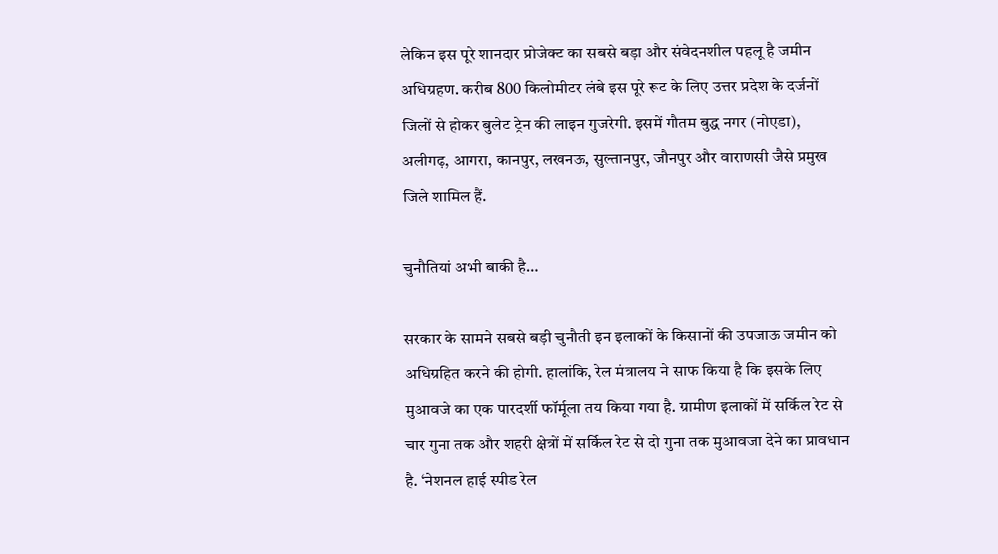लेकिन इस पूरे शानदार प्रोजेक्ट का सबसे बड़ा और संवेदनशील पहलू है जमीन अधिग्रहण. करीब 800 किलोमीटर लंबे इस पूरे रूट के लिए उत्तर प्रदेश के दर्जनों जिलों से होकर बुलेट ट्रेन की लाइन गुजरेगी. इसमें गौतम बुद्ध नगर (नोएडा), अलीगढ़, आगरा, कानपुर, लखनऊ, सुल्तानपुर, जौनपुर और वाराणसी जैसे प्रमुख जिले शामिल हैं.

चुनौतियां अभी बाकी है…

सरकार के सामने सबसे बड़ी चुनौती इन इलाकों के किसानों की उपजाऊ जमीन को अधिग्रहित करने की होगी. हालांकि, रेल मंत्रालय ने साफ किया है कि इसके लिए मुआवजे का एक पारदर्शी फॉर्मूला तय किया गया है. ग्रामीण इलाकों में सर्किल रेट से चार गुना तक और शहरी क्षेत्रों में सर्किल रेट से दो गुना तक मुआवजा देने का प्रावधान है. ‘नेशनल हाई स्पीड रेल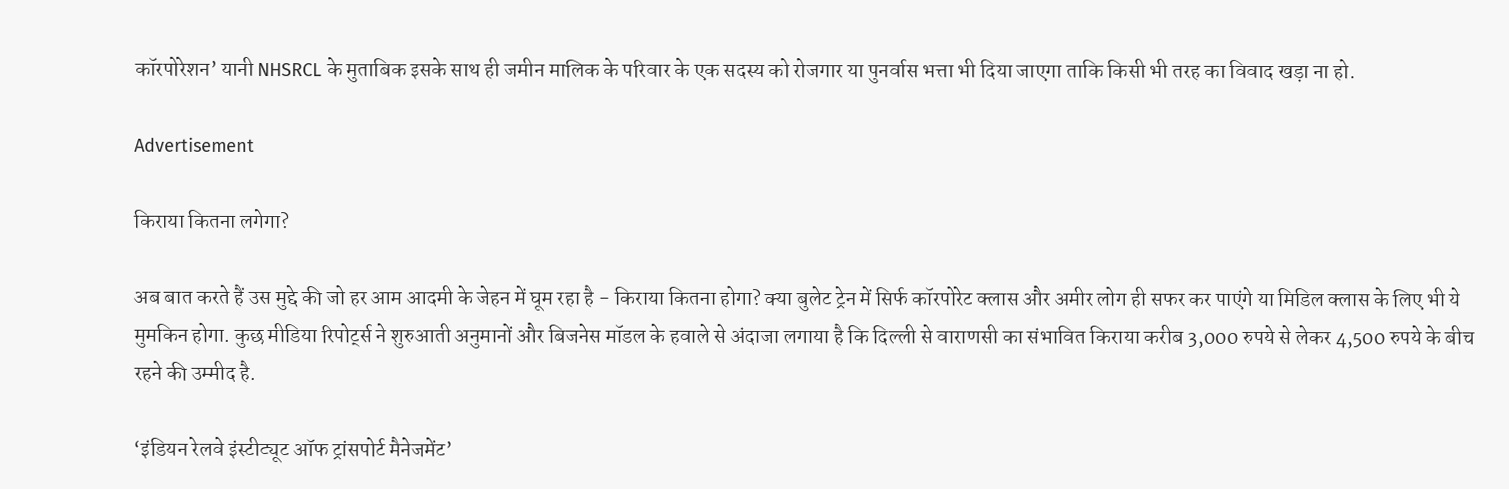कॉरपोरेशन’ यानी NHSRCL के मुताबिक इसके साथ ही जमीन मालिक के परिवार के एक सदस्य को रोजगार या पुनर्वास भत्ता भी दिया जाएगा ताकि किसी भी तरह का विवाद खड़ा ना हो.

Advertisement

किराया कितना लगेगा?

अब बात करते हैं उस मुद्दे की जो हर आम आदमी के जेहन में घूम रहा है - किराया कितना होगा? क्या बुलेट ट्रेन में सिर्फ कॉरपोरेट क्लास और अमीर लोग ही सफर कर पाएंगे या मिडिल क्लास के लिए भी ये मुमकिन होगा. कुछ मीडिया रिपोर्ट्स ने शुरुआती अनुमानों और बिजनेस मॉडल के हवाले से अंदाजा लगाया है कि दिल्ली से वाराणसी का संभावित किराया करीब 3,000 रुपये से लेकर 4,500 रुपये के बीच रहने की उम्मीद है.

‘इंडियन रेलवे इंस्टीट्यूट ऑफ ट्रांसपोर्ट मैनेजमेंट’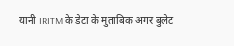यानी IRITM के डेटा के मुताबिक अगर बुलेट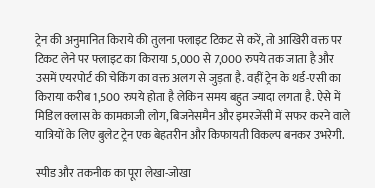ट्रेन की अनुमानित किराये की तुलना फ्लाइट टिकट से करें, तो आखिरी वक्त पर टिकट लेने पर फ्लाइट का किराया 5,000 से 7,000 रुपये तक जाता है और उसमें एयरपोर्ट की चेकिंग का वक्त अलग से जुड़ता है. वहीं ट्रेन के थर्ड-एसी का किराया करीब 1,500 रुपये होता है लेकिन समय बहुत ज्यादा लगता है. ऐसे में मिडिल क्लास के कामकाजी लोग, बिजनेसमैन और इमरजेंसी में सफर करने वाले यात्रियों के लिए बुलेट ट्रेन एक बेहतरीन और किफायती विकल्प बनकर उभरेगी.

स्पीड और तकनीक का पूरा लेखा-जोखा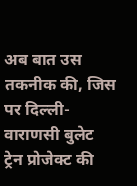अब बात उस तकनीक की, जिस पर दिल्ली-वाराणसी बुलेट ट्रेन प्रोजेक्ट की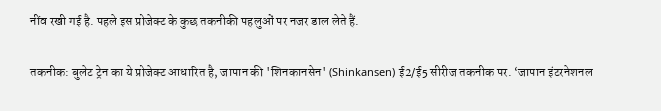नींव रखी गई है. पहले इस प्रोजेक्ट के कुछ तकनीकी पहलुओं पर नजर डाल लेते हैं.

तकनीक: बुलेट ट्रेन का ये प्रोजेक्ट आधारित है, जापान की 'शिनकानसेन' (Shinkansen) ई2/ई5 सीरीज तकनीक पर. ‘जापान इंटरनेशनल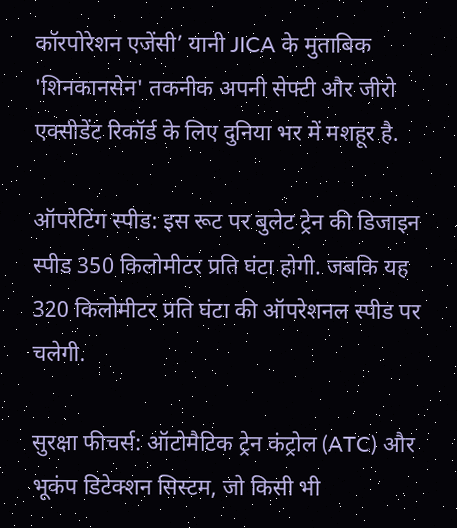कॉरपोरेशन एजेंसी’ यानी JICA के मुताबिक 'शिनकानसेन' तकनीक अपनी सेफ्टी और जीरो एक्सीडेंट रिकॉर्ड के लिए दुनिया भर में मशहूर है.

ऑपरेटिंग स्पीड: इस रूट पर बुलेट ट्रेन की डिजाइन स्पीड 350 किलोमीटर प्रति घंटा होगी. जबकि यह 320 किलोमीटर प्रति घंटा की ऑपरेशनल स्पीड पर चलेगी.

सुरक्षा फीचर्स: ऑटोमैटिक ट्रेन कंट्रोल (ATC) और भूकंप डिटेक्शन सिस्टम, जो किसी भी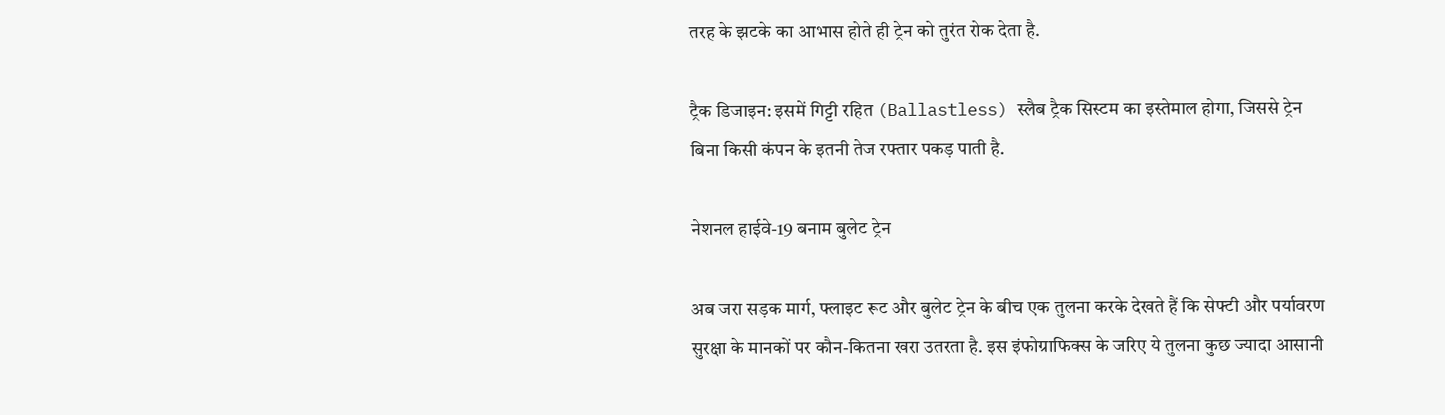तरह के झटके का आभास होते ही ट्रेन को तुरंत रोक देता है.

ट्रैक डिजाइन: इसमें गिट्टी रहित (Ballastless) स्लैब ट्रैक सिस्टम का इस्तेमाल होगा, जिससे ट्रेन बिना किसी कंपन के इतनी तेज रफ्तार पकड़ पाती है.

नेशनल हाईवे-19 बनाम बुलेट ट्रेन

अब जरा सड़क मार्ग, फ्लाइट रूट और बुलेट ट्रेन के बीच एक तुलना करके देखते हैं कि सेफ्टी और पर्यावरण सुरक्षा के मानकों पर कौन-कितना खरा उतरता है. इस इंफोग्राफिक्स के जरिए ये तुलना कुछ ज्यादा आसानी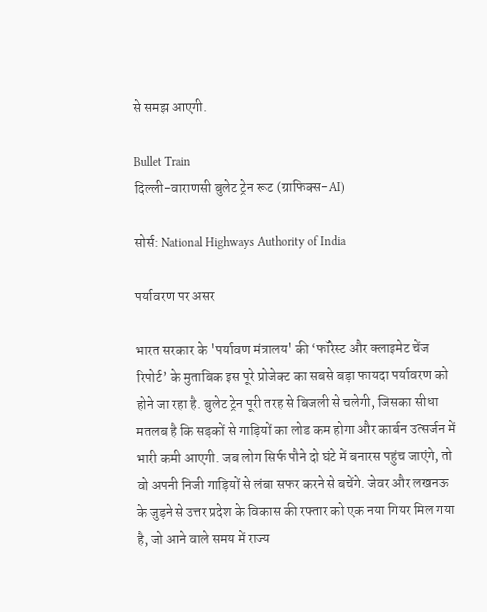से समझ आएगी.

Bullet Train
दिल्ली-वाराणसी बुलेट ट्रेन रूट (ग्राफिक्स-AI)

सोर्स: National Highways Authority of India

पर्यावरण पर असर

भारत सरकार के 'पर्यावण मंत्रालय' की ‘फॉरेस्ट और क्लाइमेट चेंज रिपोर्ट’ के मुताबिक इस पूरे प्रोजेक्ट का सबसे बड़ा फायदा पर्यावरण को होने जा रहा है. बुलेट ट्रेन पूरी तरह से बिजली से चलेगी, जिसका सीधा मतलब है कि सड़कों से गाड़ियों का लोड कम होगा और कार्बन उत्सर्जन में भारी कमी आएगी. जब लोग सिर्फ पौने दो घंटे में बनारस पहुंच जाएंगे, तो वो अपनी निजी गाड़ियों से लंबा सफर करने से बचेंगे. जेवर और लखनऊ के जुड़ने से उत्तर प्रदेश के विकास की रफ्तार को एक नया गियर मिल गया है, जो आने वाले समय में राज्य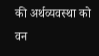की अर्थव्यवस्था को वन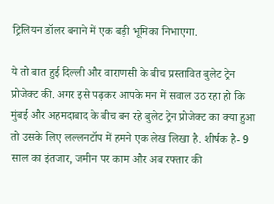ट्रिलियन डॉलर बनाने में एक बड़ी भूमिका निभाएगा.

ये तो बात हुई दिल्ली और वाराणसी के बीच प्रस्तावित बुलेट ट्रेन प्रोजेक्ट की. अगर इसे पढ़कर आपके मन में सवाल उठ रहा हो कि मुंबई और अहमदाबाद के बीच बन रहे बुलेट ट्रेन प्रोजेक्ट का क्या हुआ तो उसके लिए लल्लनटॉप में हमने एक लेख लिखा है. शीर्षक है- 9 साल का इंतजार, जमीन पर काम और अब रफ्तार की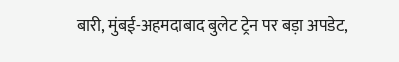बारी, मुंबई-अहमदाबाद बुलेट ट्रेन पर बड़ा अपडेट,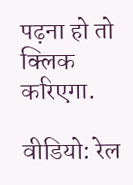पढ़ना हो तो क्लिक करिएगा.

वीडियो: रेल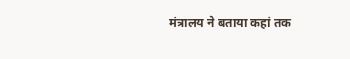मंत्रालय ने बताया कहां तक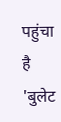पहुंचा है 'बुलेट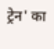ट्रेन' का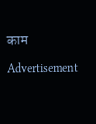काम

Advertisement